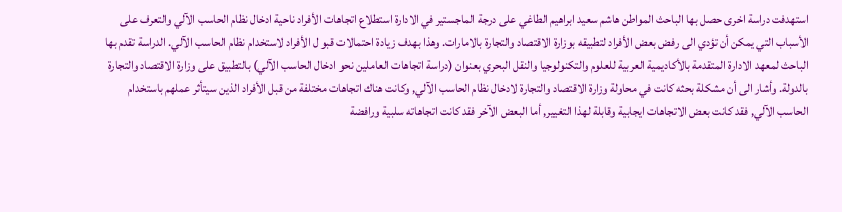استهدفت دراسة اخرى حصل بها الباحث المواطن هاشم سعيد ابراهيم الطاغي على درجة الماجستير في الادارة استطلاع اتجاهات الأفراد ناحية ادخال نظام الحاسب الآلي والتعرف على الأسباب التي يمكن أن تؤدي الى رفض بعض الأفراد لتطبيقه بوزارة الاقتصاد والتجارة بالامارات. وهذا بهدف زيادة احتمالات قبو ل الأفراد لاستخدام نظام الحاسب الآلي. الدراسة تقدم بها الباحث لمعهد الادارة المتقدمة بالأكاديمية العربية للعلوم والتكنولوجيا والنقل البحري بعنوان (دراسة اتجاهات العاملين نحو ادخال الحاسب الآلي) بالتطبيق على وزارة الاقتصاد والتجارة بالدولة. وأشار الى أن مشكلة بحثه كانت في محاولة وزارة الاقتصاد والتجارة لادخال نظام الحاسب الآلي, وكانت هناك اتجاهات مختلفة من قبل الأفراد الذين سيتأثر عملهم باستخدام الحاسب الآلي, فقد كانت بعض الاتجاهات ايجابية وقابلة لهذا التغيير, أما البعض الآخر فقد كانت اتجاهاته سلبية ورافضة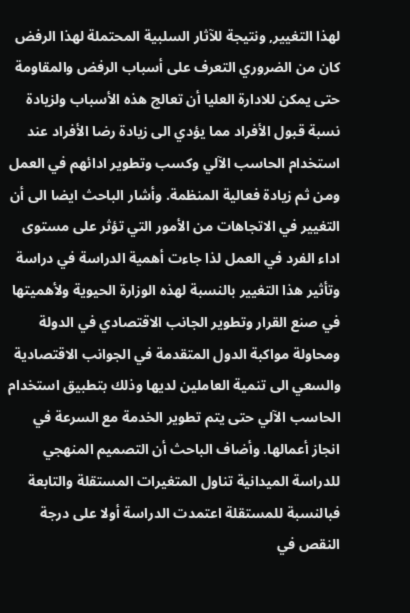لهذا التغيير, ونتيجة للآثار السلبية المحتملة لهذا الرفض كان من الضروري التعرف على أسباب الرفض والمقاومة حتى يمكن للادارة العليا أن تعالج هذه الأسباب ولزيادة نسبة قبول الأفراد مما يؤدي الى زيادة رضا الأفراد عند استخدام الحاسب الآلي وكسب وتطوير ادائهم في العمل ومن ثم زيادة فعالية المنظمة. وأشار الباحث ايضا الى أن التغيير في الاتجاهات من الأمور التي تؤثر على مستوى اداء الفرد في العمل لذا جاءت أهمية الدراسة في دراسة وتأثير هذا التغيير بالنسبة لهذه الوزارة الحيوية ولأهميتها في صنع القرار وتطوير الجانب الاقتصادي في الدولة ومحاولة مواكبة الدول المتقدمة في الجوانب الاقتصادية والسعي الى تنمية العاملين لديها وذلك بتطبيق استخدام الحاسب الآلي حتى يتم تطوير الخدمة مع السرعة في انجاز أعمالها. وأضاف الباحث أن التصميم المنهجي للدراسة الميدانية تناول المتغيرات المستقلة والتابعة فبالنسبة للمستقلة اعتمدت الدراسة أولا على درجة النقص في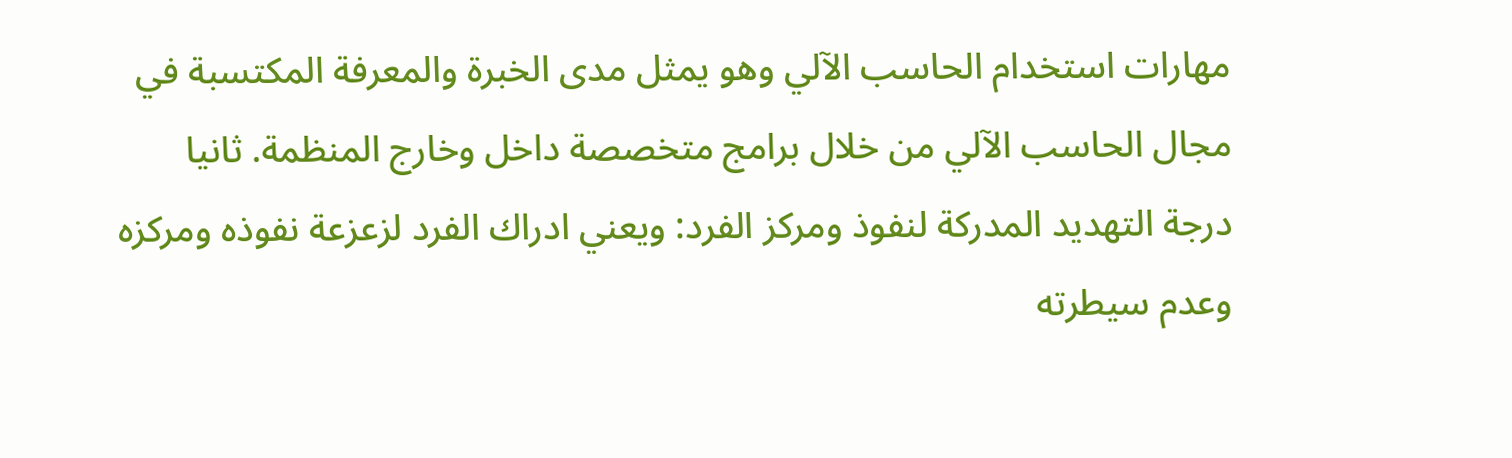مهارات استخدام الحاسب الآلي وهو يمثل مدى الخبرة والمعرفة المكتسبة في مجال الحاسب الآلي من خلال برامج متخصصة داخل وخارج المنظمة. ثانيا درجة التهديد المدركة لنفوذ ومركز الفرد: ويعني ادراك الفرد لزعزعة نفوذه ومركزه وعدم سيطرته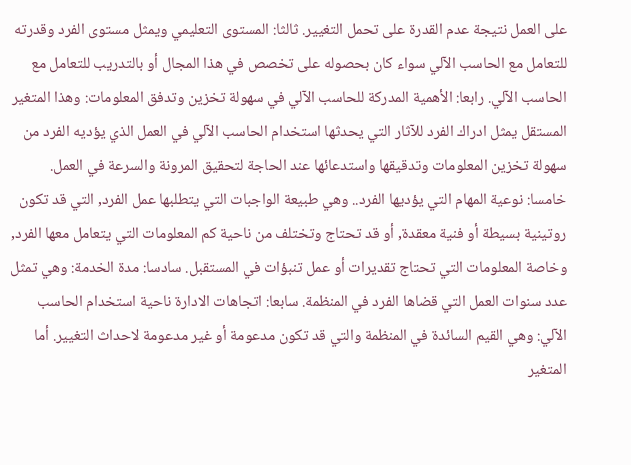على العمل نتيجة عدم القدرة على تحمل التغيير. ثالثا: المستوى التعليمي ويمثل مستوى الفرد وقدرته للتعامل مع الحاسب الآلي سواء كان بحصوله على تخصص في هذا المجال أو بالتدريب للتعامل مع الحاسب الآلي. رابعا: الأهمية المدركة للحاسب الآلي في سهولة تخزين وتدفق المعلومات: وهذا المتغير المستقل يمثل ادراك الفرد للآثار التي يحدثها استخدام الحاسب الآلي في العمل الذي يؤديه الفرد من سهولة تخزين المعلومات وتدقيقها واستدعائها عند الحاجة لتحقيق المرونة والسرعة في العمل. خامسا: نوعية المهام التي يؤديها الفرد.. وهي طبيعة الواجبات التي يتطلبها عمل الفرد, التي قد تكون روتينية بسيطة أو فنية معقدة, أو قد تحتاج وتختلف من ناحية كم المعلومات التي يتعامل معها الفرد, وخاصة المعلومات التي تحتاج تقديرات أو عمل تنبؤات في المستقبل. سادسا: مدة الخدمة: وهي تمثل عدد سنوات العمل التي قضاها الفرد في المنظمة. سابعا: اتجاهات الادارة ناحية استخدام الحاسب الآلي: وهي القيم السائدة في المنظمة والتي قد تكون مدعومة أو غير مدعومة لاحداث التغيير. أما المتغير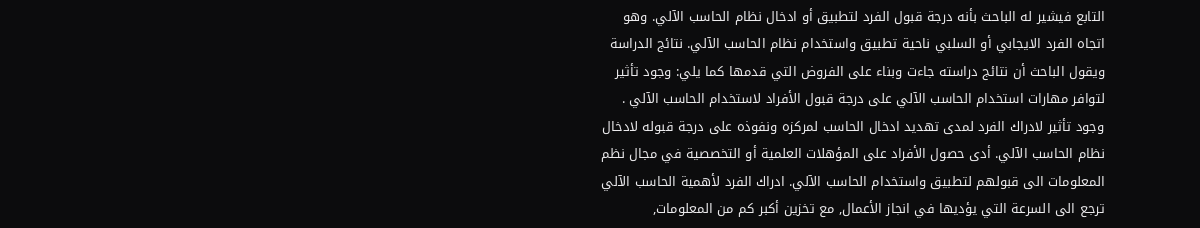التابع فيشير له الباحث بأنه درجة قبول الفرد لتطبيق أو ادخال نظام الحاسب الآلي. وهو اتجاه الفرد الايجابي أو السلبي ناحية تطبيق واستخدام نظام الحاسب الآلي. نتائج الدراسة ويقول الباحث أن نتائج دراسته جاءت وبناء على الفروض التي قدمها كما يلي: وجود تأثير لتوافر مهارات استخدام الحاسب الآلي على درجة قبول الأفراد لاستخدام الحاسب الآلي . وجود تأثير لادراك الفرد لمدى تهديد ادخال الحاسب لمركزه ونفوذه على درجة قبوله لادخال نظام الحاسب الآلي. أدى حصول الأفراد على المؤهلات العلمية أو التخصصية في مجال نظم المعلومات الى قبولهم لتطبيق واستخدام الحاسب الآلي. ادراك الفرد لأهمية الحاسب الآلي ترجع الى السرعة التي يؤديها في انجاز الأعمال, مع تخزين أكبر كم من المعلومات,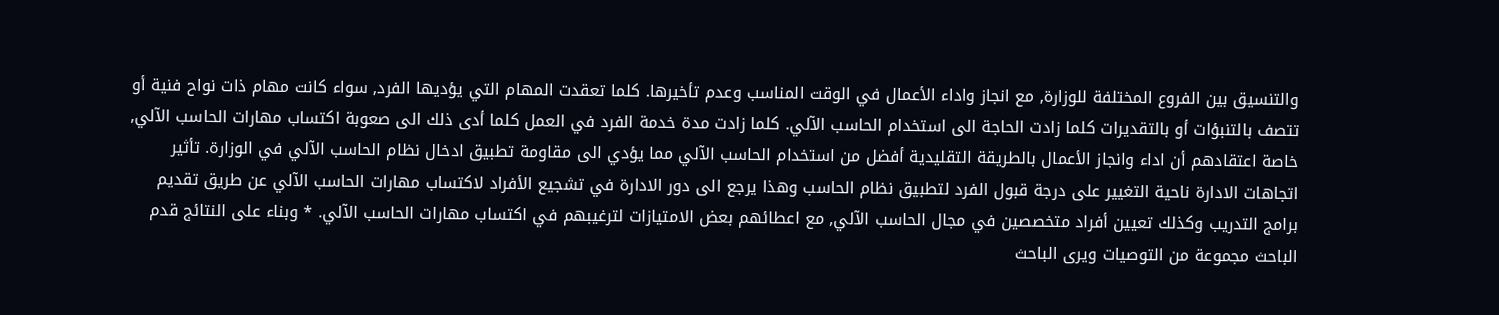والتنسيق بين الفروع المختلفة للوزارة, مع انجاز واداء الأعمال في الوقت المناسب وعدم تأخيرها. كلما تعقدت المهام التي يؤديها الفرد, سواء كانت مهام ذات نواح فنية أو تتصف بالتنبؤات أو بالتقديرات كلما زادت الحاجة الى استخدام الحاسب الآلي. كلما زادت مدة خدمة الفرد في العمل كلما أدى ذلك الى صعوبة اكتساب مهارات الحاسب الآلي, خاصة اعتقادهم أن اداء وانجاز الأعمال بالطريقة التقليدية أفضل من استخدام الحاسب الآلي مما يؤدي الى مقاومة تطبيق ادخال نظام الحاسب الآلي في الوزارة. تأثير اتجاهات الادارة ناحية التغيير على درجة قبول الفرد لتطبيق نظام الحاسب وهذا يرجع الى دور الادارة في تشجيع الأفراد لاكتساب مهارات الحاسب الآلي عن طريق تقديم برامج التدريب وكذلك تعيين أفراد متخصصين في مجال الحاسب الآلي, مع اعطائهم بعض الامتيازات لترغيبهم في اكتساب مهارات الحاسب الآلي. * وبناء على النتائج قدم الباحث مجموعة من التوصيات ويرى الباحث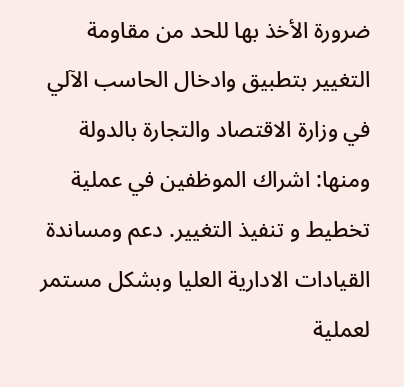ضرورة الأخذ بها للحد من مقاومة التغيير بتطبيق وادخال الحاسب الآلي في وزارة الاقتصاد والتجارة بالدولة ومنها: اشراك الموظفين في عملية تخطيط و تنفيذ التغيير. دعم ومساندة القيادات الادارية العليا وبشكل مستمر لعملية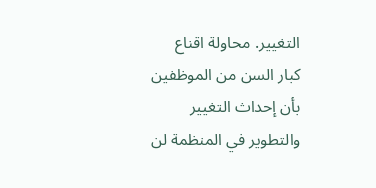التغيير. محاولة اقناع كبار السن من الموظفين بأن إحداث التغيير والتطوير في المنظمة لن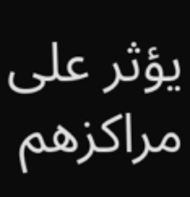يؤثر على مراكزهم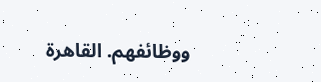ووظائفهم. القاهرة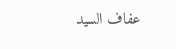عفاف السيد